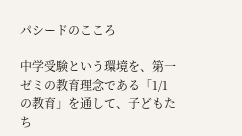パシードのこころ

中学受験という環境を、第一ゼミの教育理念である「1/1の教育」を通して、子どもたち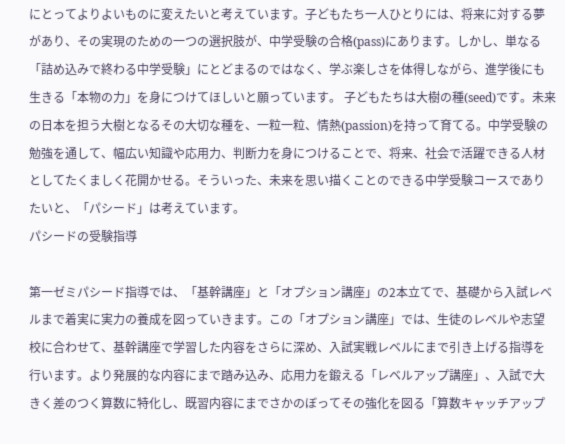にとってよりよいものに変えたいと考えています。子どもたち一人ひとりには、将来に対する夢があり、その実現のための一つの選択肢が、中学受験の合格(pass)にあります。しかし、単なる「詰め込みで終わる中学受験」にとどまるのではなく、学ぶ楽しさを体得しながら、進学後にも生きる「本物の力」を身につけてほしいと願っています。 子どもたちは大樹の種(seed)です。未来の日本を担う大樹となるその大切な種を、一粒一粒、情熱(passion)を持って育てる。中学受験の勉強を通して、幅広い知識や応用力、判断力を身につけることで、将来、社会で活躍できる人材としてたくましく花開かせる。そういった、未来を思い描くことのできる中学受験コースでありたいと、「パシード」は考えています。
パシードの受験指導

第一ゼミパシード指導では、「基幹講座」と「オプション講座」の2本立てで、基礎から入試レベルまで着実に実力の養成を図っていきます。この「オプション講座」では、生徒のレベルや志望校に合わせて、基幹講座で学習した内容をさらに深め、入試実戦レベルにまで引き上げる指導を行います。より発展的な内容にまで踏み込み、応用力を鍛える「レベルアップ講座」、入試で大きく差のつく算数に特化し、既習内容にまでさかのぼってその強化を図る「算数キャッチアップ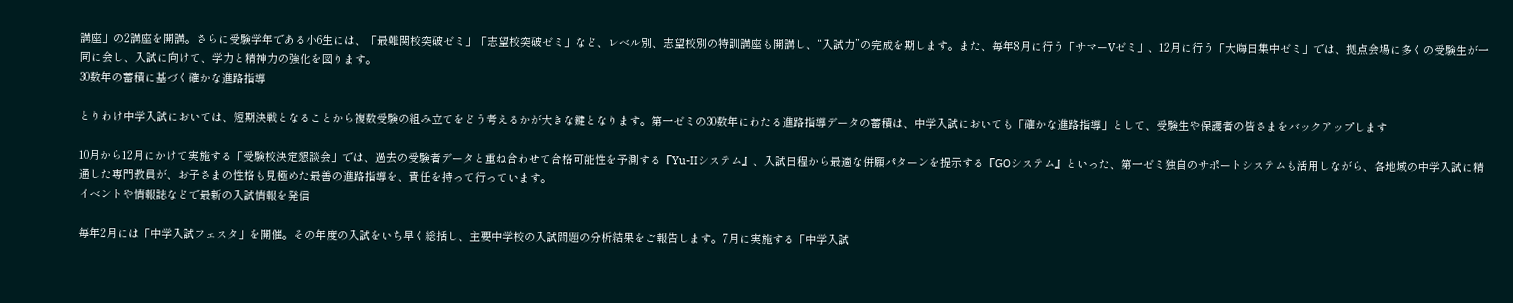講座」の2講座を開講。さらに受験学年である小6生には、「最難関校突破ゼミ」「志望校突破ゼミ」など、レベル別、志望校別の特訓講座も開講し、“入試力”の完成を期します。また、毎年8月に行う「サマーVゼミ」、12月に行う「大晦日集中ゼミ」では、拠点会場に多くの受験生が一同に会し、入試に向けて、学力と精神力の強化を図ります。
30数年の蓄積に基づく確かな進路指導

とりわけ中学入試においては、短期決戦となることから複数受験の組み立てをどう考えるかが大きな鍵となります。第一ゼミの30数年にわたる進路指導データの蓄積は、中学入試においても「確かな進路指導」として、受験生や保護者の皆さまをバックアップします

10月から12月にかけて実施する「受験校決定懇談会」では、過去の受験者データと重ね合わせて合格可能性を予測する『Yu-IIシステム』、入試日程から最適な併願パターンを提示する『GOシステム』といった、第一ゼミ独自のサポートシステムも活用しながら、各地域の中学入試に精通した専門教員が、お子さまの性格も見極めた最善の進路指導を、責任を持って行っています。
イベントや情報誌などで最新の入試情報を発信

毎年2月には「中学入試フェスタ」を開催。その年度の入試をいち早く総括し、主要中学校の入試問題の分析結果をご報告します。7月に実施する「中学入試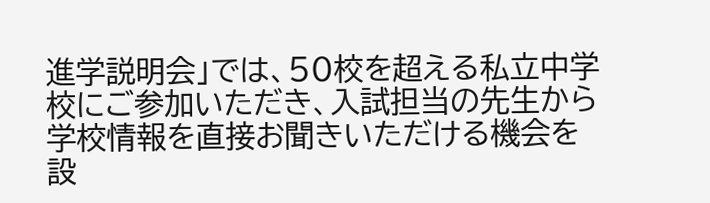進学説明会」では、50校を超える私立中学校にご参加いただき、入試担当の先生から学校情報を直接お聞きいただける機会を設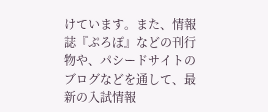けています。また、情報誌『ぷろぽ』などの刊行物や、パシードサイトのブログなどを通して、最新の入試情報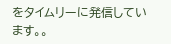をタイムリーに発信しています。。